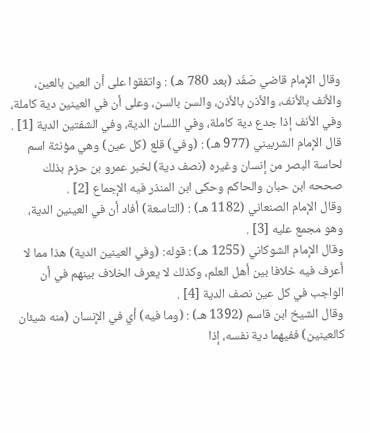وقال الإمام قاضي صَفَد (بعد 780 هـ) : واتفقوا على أن العين بالعين، والأنف بالأنف، والأذن بالأذن، والسن بالسن، وعلى أن في العينين دية كاملة، وفي الأنف إذا جدع دية كاملة، وفي اللسان الدية، وفي الشفتين الدية [1] .
قال الإمام الشربيني (977 هـ) : (وفي) قلع (كل عين) وهي مؤنثة اسم لحاسة البصر من إنسان وغيره (نصف دية) لخبر عمرو بن حزم بذلك صححه ابن حبان والحاكم وحكى ابن المنذر فيه الإجماع [2] .
وقال الإمام الصنعاني (1182 هـ) : (التاسعة) أفاد أن في العينين الدية، وهو مجمع عليه [3] .
وقال الإمام الشوكاني (1255 هـ) : قوله: (وفي العينين الدية) هذا مما لا أعرف فيه خلافا بين أهل العلم، وكذلك لا يعرف الخلاف بينهم في أن الواجب في كل عين نصف الدية [4] .
وقال الشيخ ابن قاسم (1392 هـ) : (وما فيه) أي في الإنسان (منه شيئان كالعينين) ففيهما دية نفسه، إذا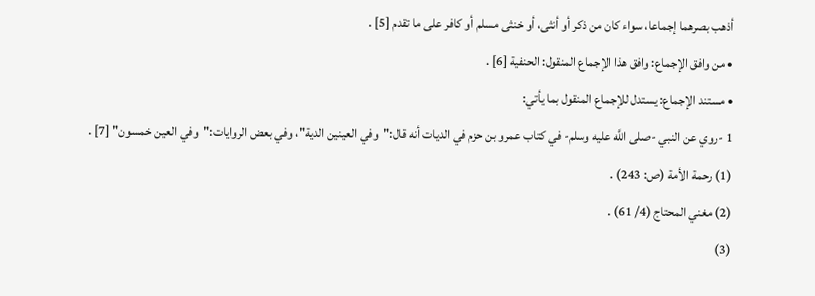أذهب بصرهما إجماعا، سواء كان من ذكر أو أنثى، أو خنثى مسلم أو كافر على ما تقدم [5] .
• من وافق الإجماع: وافق هذا الإجماع المنقول: الحنفية [6] .
• مستند الإجماع: يستدل للإجماع المنقول بما يأتي:
1 -روي عن النبي -صلى اللَّه عليه وسلم- في كتاب عمرو بن حزم في الديات أنه قال:"وفي العينين الدية"، وفي بعض الروايات:"وفي العين خمسون" [7] .
(1) رحمة الأمة (ص: 243) .
(2) مغني المحتاج (4/ 61) .
(3)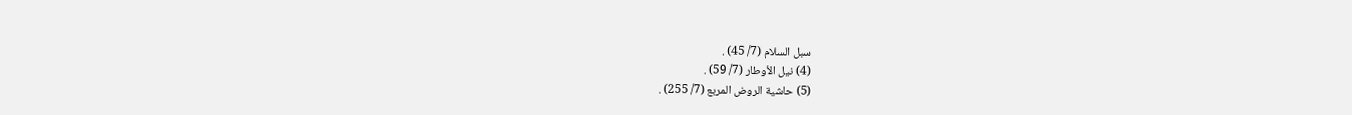سبل السلام (7/ 45) .
(4) نيل الأوطار (7/ 59) .
(5) حاشية الروض المربع (7/ 255) .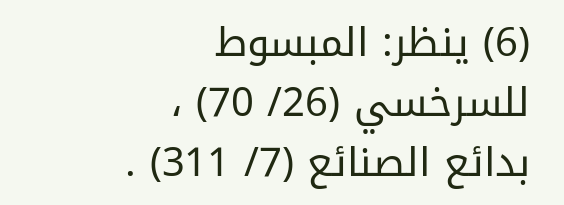(6) ينظر: المبسوط للسرخسي (26/ 70) ، بدائع الصنائع (7/ 311) .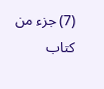(7) جزء من كتاب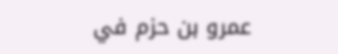عمرو بن حزم في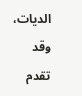الديات، وقد تقدم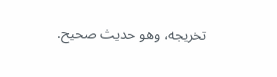تخريجه، وهو حديث صحيح.